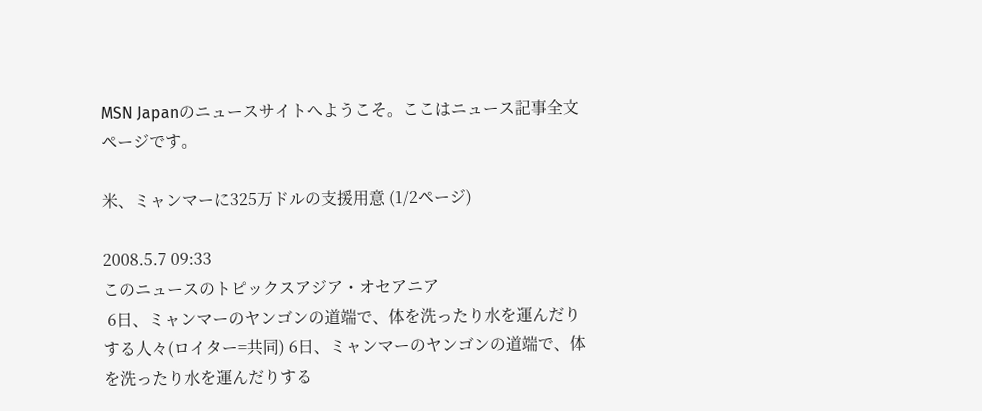MSN Japanのニュースサイトへようこそ。ここはニュース記事全文ページです。

米、ミャンマーに325万ドルの支援用意 (1/2ページ)

2008.5.7 09:33
このニュースのトピックスアジア・オセアニア
 6日、ミャンマーのヤンゴンの道端で、体を洗ったり水を運んだりする人々(ロイター=共同) 6日、ミャンマーのヤンゴンの道端で、体を洗ったり水を運んだりする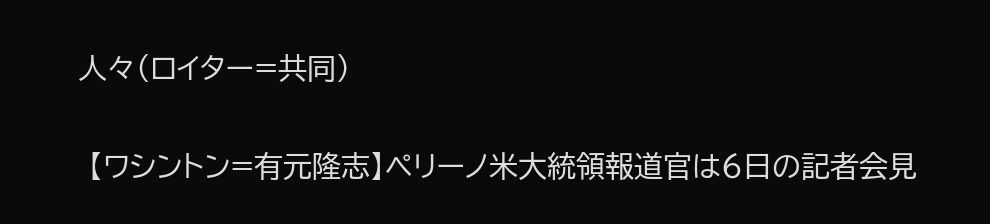人々(ロイター=共同)

 【ワシントン=有元隆志】ペリーノ米大統領報道官は6日の記者会見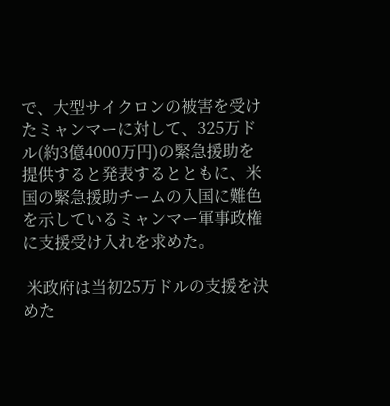で、大型サイクロンの被害を受けたミャンマーに対して、325万ドル(約3億4000万円)の緊急援助を提供すると発表するとともに、米国の緊急援助チームの入国に難色を示しているミャンマー軍事政権に支援受け入れを求めた。

 米政府は当初25万ドルの支援を決めた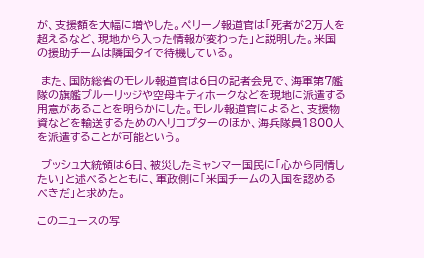が、支援額を大幅に増やした。ペリーノ報道官は「死者が2万人を超えるなど、現地から入った情報が変わった」と説明した。米国の援助チームは隣国タイで待機している。

 また、国防総省のモレル報道官は6日の記者会見で、海軍第7艦隊の旗艦ブルーリッジや空母キティホークなどを現地に派遣する用意があることを明らかにした。モレル報道官によると、支援物資などを輸送するためのヘリコプターのほか、海兵隊員1800人を派遣することが可能という。

 ブッシュ大統領は6日、被災したミャンマー国民に「心から同情したい」と述べるとともに、軍政側に「米国チームの入国を認めるべきだ」と求めた。

このニュースの写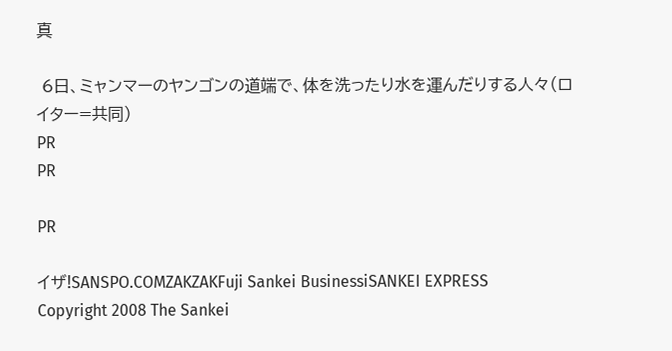真

 6日、ミャンマーのヤンゴンの道端で、体を洗ったり水を運んだりする人々(ロイター=共同)
PR
PR

PR

イザ!SANSPO.COMZAKZAKFuji Sankei BusinessiSANKEI EXPRESS
Copyright 2008 The Sankei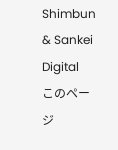Shimbun & Sankei Digital
このページ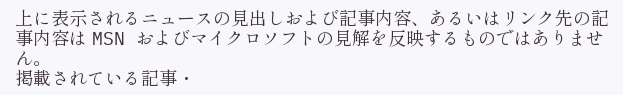上に表示されるニュースの見出しおよび記事内容、あるいはリンク先の記事内容は MSN およびマイクロソフトの見解を反映するものではありません。
掲載されている記事・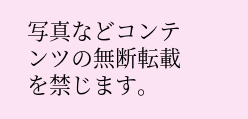写真などコンテンツの無断転載を禁じます。